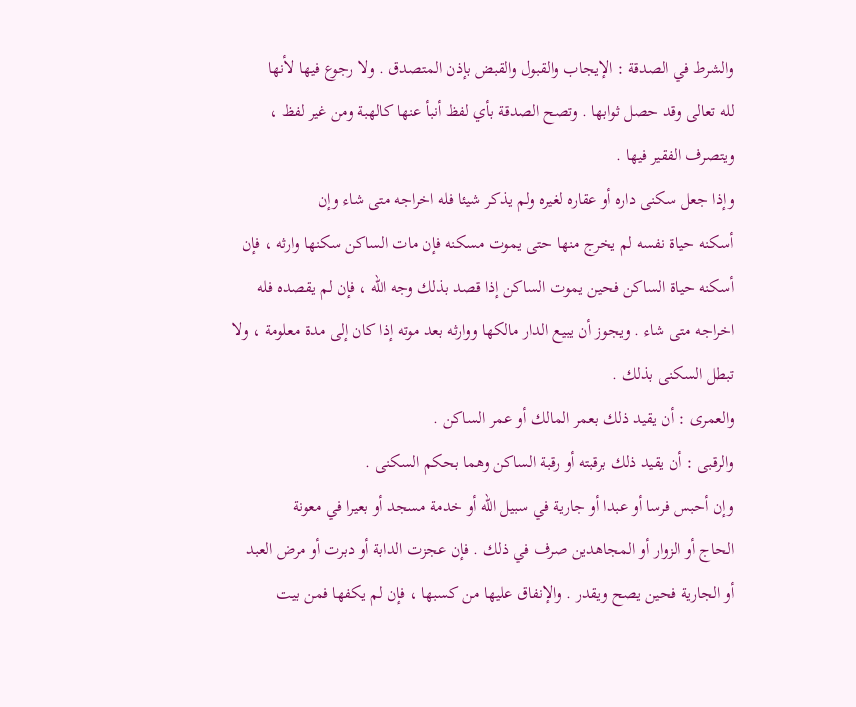والشرط في الصدقة : الإيجاب والقبول والقبض بإذن المتصدق . ولا رجوع فيها لأنها
لله تعالى وقد حصل ثوابها . وتصح الصدقة بأي لفظ أنبأ عنها كالهبة ومن غير لفظ ،
ويتصرف الفقير فيها .
وإذا جعل سكنى داره أو عقاره لغيره ولم يذكر شيئا فله اخراجه متى شاء وإن
أسكنه حياة نفسه لم يخرج منها حتى يموت مسكنه فإن مات الساكن سكنها وارثه ، فإن
أسكنه حياة الساكن فحين يموت الساكن إذا قصد بذلك وجه الله ، فإن لم يقصده فله
اخراجه متى شاء . ويجوز أن يبيع الدار مالكها ووارثه بعد موته إذا كان إلى مدة معلومة ، ولا
تبطل السكنى بذلك .
والعمرى : أن يقيد ذلك بعمر المالك أو عمر الساكن .
والرقبى : أن يقيد ذلك برقبته أو رقبة الساكن وهما بحكم السكنى .
وإن أحبس فرسا أو عبدا أو جارية في سبيل الله أو خدمة مسجد أو بعيرا في معونة
الحاج أو الزوار أو المجاهدين صرف في ذلك . فإن عجزت الدابة أو دبرت أو مرض العبد
أو الجارية فحين يصح ويقدر . والإنفاق عليها من كسبها ، فإن لم يكفها فمن بيت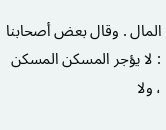المال . وقال بعض أصحابنا : لا يؤجر المسكن المسكن ، ولا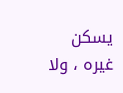يسكن غيره ، ولا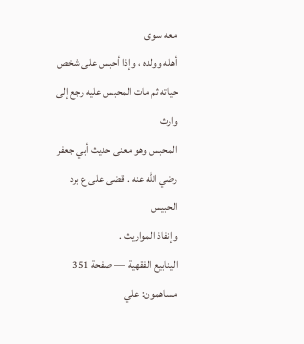معه سوى
أهله وولده ، وإذا أحبس على شخص حياته ثم مات المحبس عليه رجع إلى وارث
المحبس وهو معنى حديث أبي جعفر رضي الله عنه . قضى على ع برد الحبيس
وإنفاذ المواريث .
الينابيع الفقهية — صفحة 351
مساهمون: علي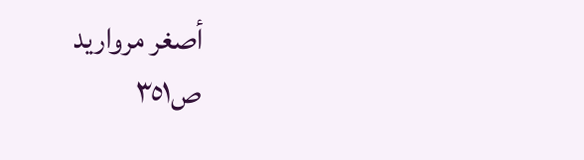أصغر مرواريد
ص٣٥١